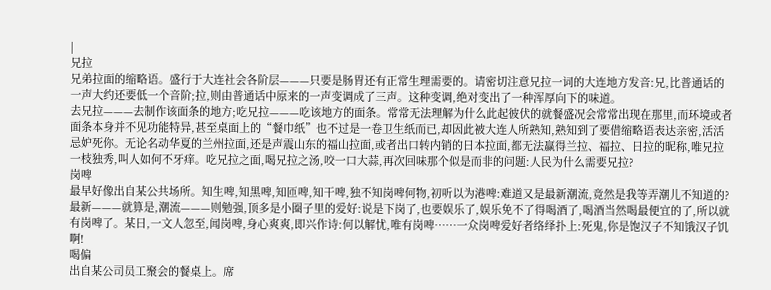|
兄拉
兄弟拉面的缩略语。盛行于大连社会各阶层———只要是肠胃还有正常生理需要的。请密切注意兄拉一词的大连地方发音:兄,比普通话的一声大约还要低一个音阶;拉,则由普通话中原来的一声变调成了三声。这种变调,绝对变出了一种浑厚向下的味道。
去兄拉———去制作该面条的地方;吃兄拉———吃该地方的面条。常常无法理解为什么此起彼伏的就餐盛况会常常出现在那里,而环境或者面条本身并不见功能特异,甚至桌面上的“餐巾纸”也不过是一卷卫生纸而已,却因此被大连人所熟知,熟知到了要借缩略语表达亲密,活活忌妒死你。无论名动华夏的兰州拉面,还是声震山东的福山拉面,或者出口转内销的日本拉面,都无法赢得兰拉、福拉、日拉的昵称,唯兄拉一枝独秀,叫人如何不牙痒。吃兄拉之面,喝兄拉之汤,咬一口大蒜,再次回味那个似是而非的问题:人民为什么需要兄拉?
岗啤
最早好像出自某公共场所。知生啤,知黑啤,知匝啤,知干啤,独不知岗啤何物,初听以为港啤:难道又是最新潮流,竟然是我等弄潮儿不知道的?最新———就算是,潮流———则勉强,顶多是小圈子里的爱好:说是下岗了,也要娱乐了,娱乐免不了得喝酒了,喝酒当然喝最便宜的了,所以就有岗啤了。某日,一文人忽至,闻岗啤,身心爽爽,即兴作诗:何以解忧,唯有岗啤……一众岗啤爱好者络绎扑上:死鬼,你是饱汉子不知饿汉子饥啊!
喝偏
出自某公司员工聚会的餐桌上。席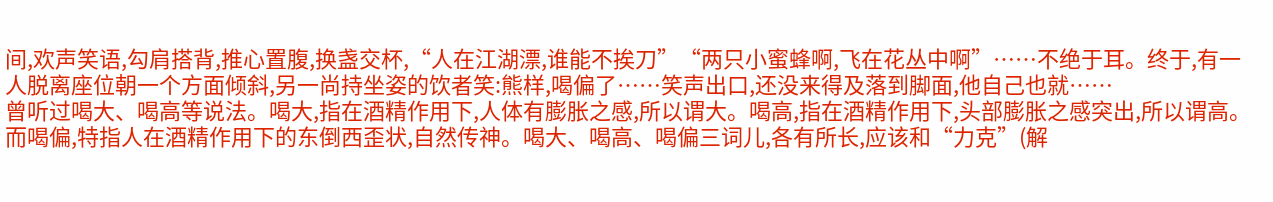间,欢声笑语,勾肩搭背,推心置腹,换盏交杯,“人在江湖漂,谁能不挨刀”“两只小蜜蜂啊,飞在花丛中啊”……不绝于耳。终于,有一人脱离座位朝一个方面倾斜,另一尚持坐姿的饮者笑:熊样,喝偏了……笑声出口,还没来得及落到脚面,他自己也就……
曾听过喝大、喝高等说法。喝大,指在酒精作用下,人体有膨胀之感,所以谓大。喝高,指在酒精作用下,头部膨胀之感突出,所以谓高。而喝偏,特指人在酒精作用下的东倒西歪状,自然传神。喝大、喝高、喝偏三词儿,各有所长,应该和“力克”(解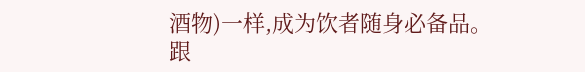酒物)一样,成为饮者随身必备品。
跟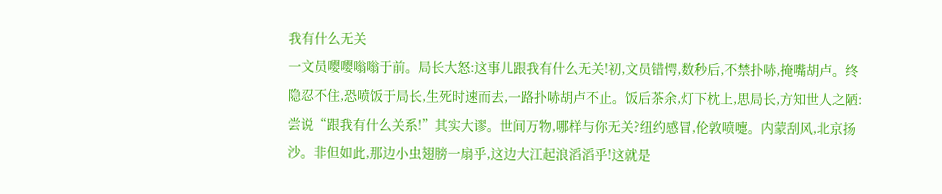我有什么无关
一文员嘤嘤嗡嗡于前。局长大怒:这事儿跟我有什么无关!初,文员错愕,数秒后,不禁扑哧,掩嘴胡卢。终隐忍不住,恐喷饭于局长,生死时速而去,一路扑哧胡卢不止。饭后茶余,灯下枕上,思局长,方知世人之陋:尝说“跟我有什么关系!”其实大谬。世间万物,哪样与你无关?纽约感冒,伦敦喷嚏。内蒙刮风,北京扬沙。非但如此,那边小虫翅膀一扇乎,这边大江起浪滔滔乎!这就是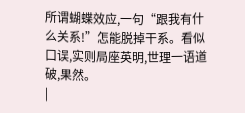所谓蝴蝶效应,一句“跟我有什么关系!”怎能脱掉干系。看似口误,实则局座英明,世理一语道破,果然。
|